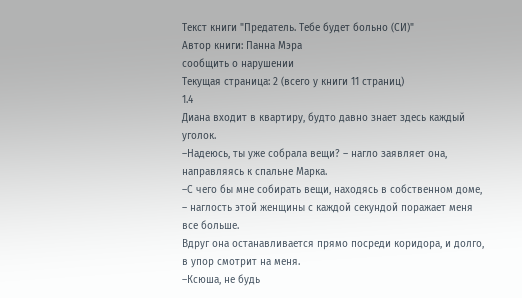Текст книги "Предатель. Тебе будет больно (СИ)"
Автор книги: Панна Мэра
сообщить о нарушении
Текущая страница: 2 (всего у книги 11 страниц)
1.4
Диана входит в квартиру, будто давно знает здесь каждый уголок.
–Надеюсь, ты уже собрала вещи? – нагло заявляет она, направляясь к спальне Марка.
–С чего бы мне собирать вещи, находясь в собственном доме, – наглость этой женщины с каждой секундой поражает меня все больше.
Вдруг она останавливается прямо посреди коридора, и долго, в упор смотрит на меня.
–Ксюша, не будь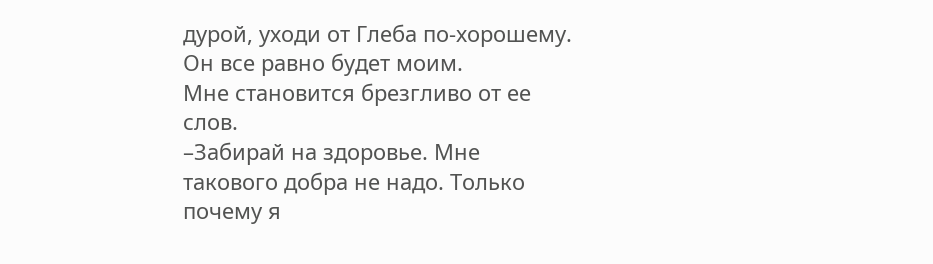дурой, уходи от Глеба по-хорошему. Он все равно будет моим.
Мне становится брезгливо от ее слов.
–Забирай на здоровье. Мне такового добра не надо. Только почему я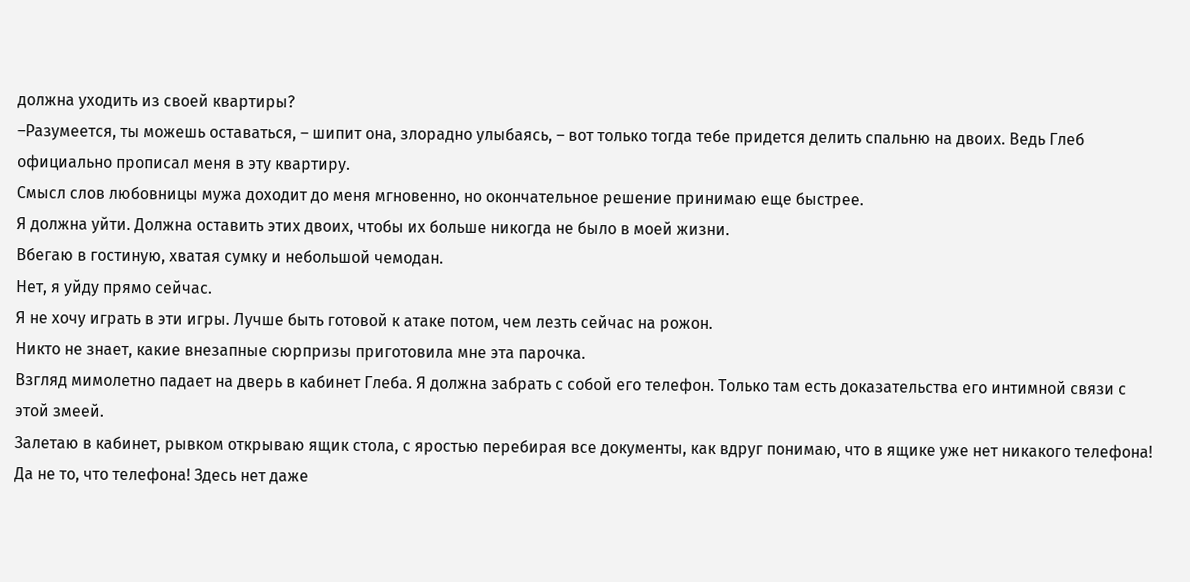должна уходить из своей квартиры?
–Разумеется, ты можешь оставаться, – шипит она, злорадно улыбаясь, – вот только тогда тебе придется делить спальню на двоих. Ведь Глеб официально прописал меня в эту квартиру.
Смысл слов любовницы мужа доходит до меня мгновенно, но окончательное решение принимаю еще быстрее.
Я должна уйти. Должна оставить этих двоих, чтобы их больше никогда не было в моей жизни.
Вбегаю в гостиную, хватая сумку и небольшой чемодан.
Нет, я уйду прямо сейчас.
Я не хочу играть в эти игры. Лучше быть готовой к атаке потом, чем лезть сейчас на рожон.
Никто не знает, какие внезапные сюрпризы приготовила мне эта парочка.
Взгляд мимолетно падает на дверь в кабинет Глеба. Я должна забрать с собой его телефон. Только там есть доказательства его интимной связи с этой змеей.
Залетаю в кабинет, рывком открываю ящик стола, с яростью перебирая все документы, как вдруг понимаю, что в ящике уже нет никакого телефона!
Да не то, что телефона! Здесь нет даже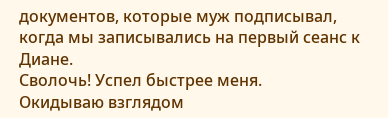документов, которые муж подписывал, когда мы записывались на первый сеанс к Диане.
Сволочь! Успел быстрее меня.
Окидываю взглядом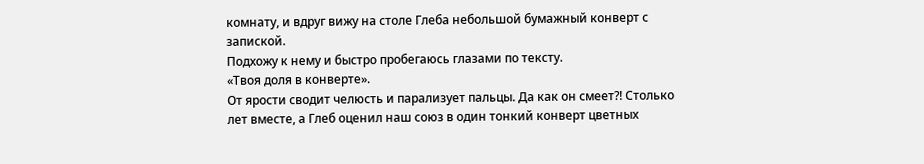комнату, и вдруг вижу на столе Глеба небольшой бумажный конверт с запиской.
Подхожу к нему и быстро пробегаюсь глазами по тексту.
«Твоя доля в конверте».
От ярости сводит челюсть и парализует пальцы. Да как он смеет?! Столько лет вместе, а Глеб оценил наш союз в один тонкий конверт цветных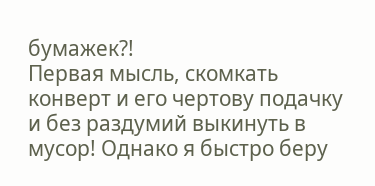бумажек?!
Первая мысль, скомкать конверт и его чертову подачку и без раздумий выкинуть в мусор! Однако я быстро беру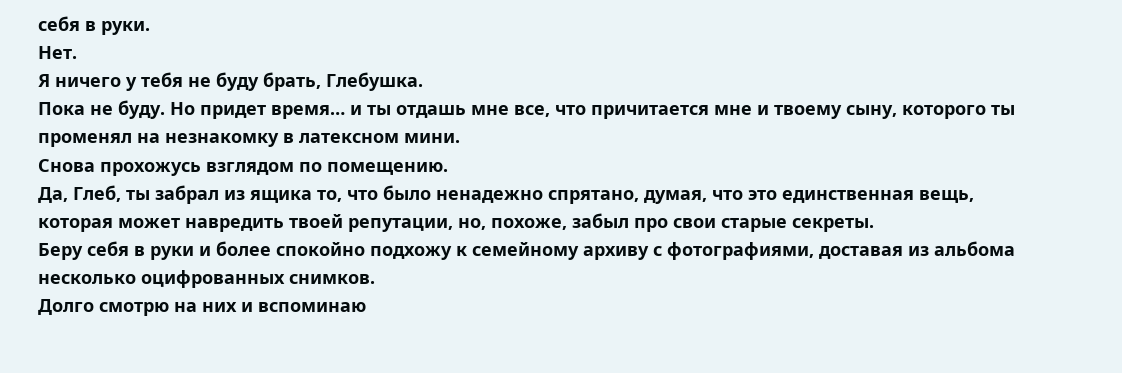себя в руки.
Нет.
Я ничего у тебя не буду брать, Глебушка.
Пока не буду. Но придет время… и ты отдашь мне все, что причитается мне и твоему сыну, которого ты променял на незнакомку в латексном мини.
Снова прохожусь взглядом по помещению.
Да, Глеб, ты забрал из ящика то, что было ненадежно спрятано, думая, что это единственная вещь, которая может навредить твоей репутации, но, похоже, забыл про свои старые секреты.
Беру себя в руки и более спокойно подхожу к семейному архиву с фотографиями, доставая из альбома несколько оцифрованных снимков.
Долго смотрю на них и вспоминаю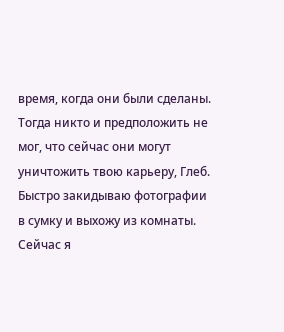время, когда они были сделаны. Тогда никто и предположить не мог, что сейчас они могут уничтожить твою карьеру, Глеб.
Быстро закидываю фотографии в сумку и выхожу из комнаты.
Сейчас я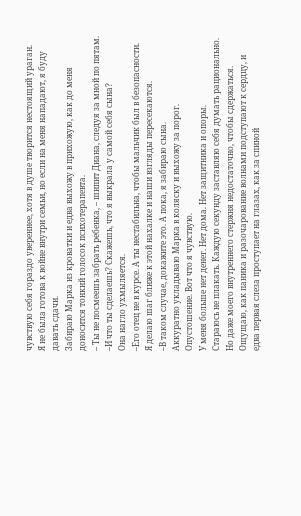чувствую себя гораздо увереннее, хотя в душе творится нестоящий ураган.
Я не была готова к войне внутри семьи, но если на меня нападают, я буду давать сдачи.
Забираю Марка из кроватки и едва выхожу в прихожую, как до меня доносится тонкий голосок психотерапевта.
– Ты не посмеешь забрать ребенка, – шипит Диана, следуя за мной по пятам.
–И что ты сделаешь? Скажешь, что я выкрала у самой себя сына?
Она нагло ухмыляется.
–Его отец не в курсе. А ты нестабильна, чтобы мальчик был в безопасности.
Я делаю шаг ближе к этой нахалке и наши взгляды пересекаются.
–В таком случае, докажите это. А пока, я забираю сына.
Аккуратно укладываю Марка в коляску и выхожу за порог.
Опустошение. Вот что я чувствую.
У меня больше нет денег. Нет дома. Нет защитника и опоры.
Стараюсь не плакать. Каждую секунду заставляю себя думать рационально. Но даже моего внутреннего стержня недостаточно, чтобы сдержаться.
Ощущаю, как паника и разочарование волнами подступают к сердцу, и едва первая слеза проступает на глазах, как за спиной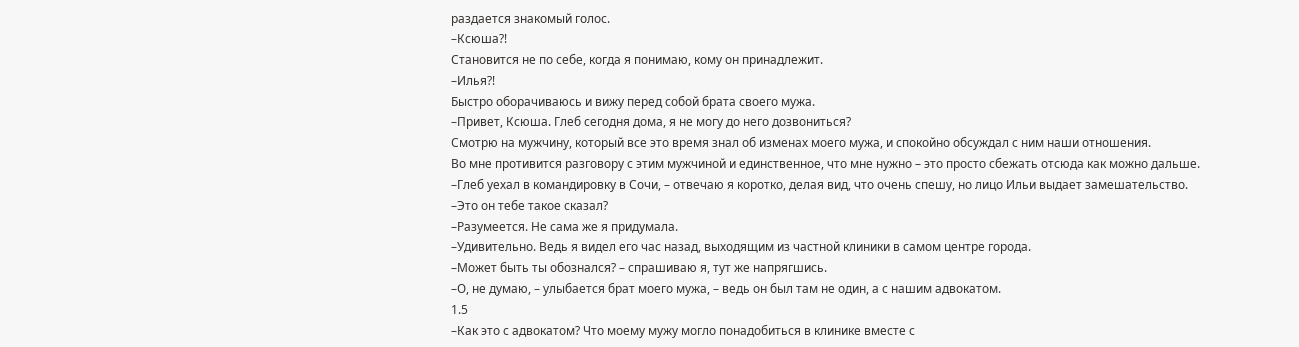раздается знакомый голос.
–Ксюша?!
Становится не по себе, когда я понимаю, кому он принадлежит.
–Илья?!
Быстро оборачиваюсь и вижу перед собой брата своего мужа.
–Привет, Ксюша. Глеб сегодня дома, я не могу до него дозвониться?
Смотрю на мужчину, который все это время знал об изменах моего мужа, и спокойно обсуждал с ним наши отношения.
Во мне противится разговору с этим мужчиной и единственное, что мне нужно – это просто сбежать отсюда как можно дальше.
–Глеб уехал в командировку в Сочи, – отвечаю я коротко, делая вид, что очень спешу, но лицо Ильи выдает замешательство.
–Это он тебе такое сказал?
–Разумеется. Не сама же я придумала.
–Удивительно. Ведь я видел его час назад, выходящим из частной клиники в самом центре города.
–Может быть ты обознался? – спрашиваю я, тут же напрягшись.
–О, не думаю, – улыбается брат моего мужа, – ведь он был там не один, а с нашим адвокатом.
1.5
–Как это с адвокатом? Что моему мужу могло понадобиться в клинике вместе с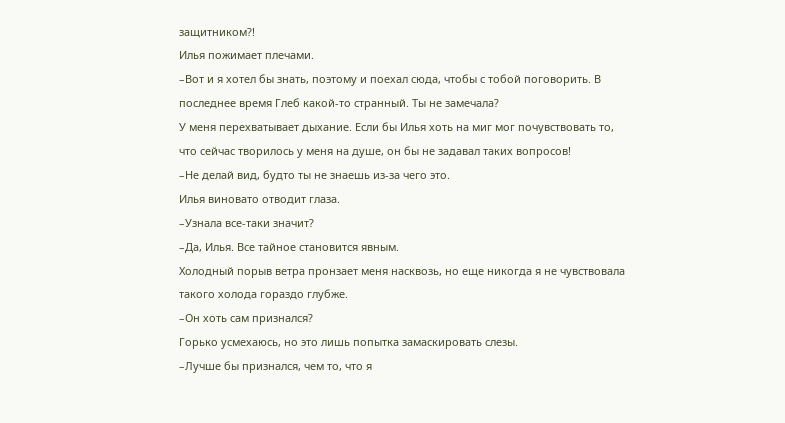защитником?!
Илья пожимает плечами.
–Вот и я хотел бы знать, поэтому и поехал сюда, чтобы с тобой поговорить. В последнее время Глеб какой-то странный. Ты не замечала?
У меня перехватывает дыхание. Если бы Илья хоть на миг мог почувствовать то, что сейчас творилось у меня на душе, он бы не задавал таких вопросов!
–Не делай вид, будто ты не знаешь из-за чего это.
Илья виновато отводит глаза.
–Узнала все-таки значит?
–Да, Илья. Все тайное становится явным.
Холодный порыв ветра пронзает меня насквозь, но еще никогда я не чувствовала такого холода гораздо глубже.
–Он хоть сам признался?
Горько усмехаюсь, но это лишь попытка замаскировать слезы.
–Лучше бы признался, чем то, что я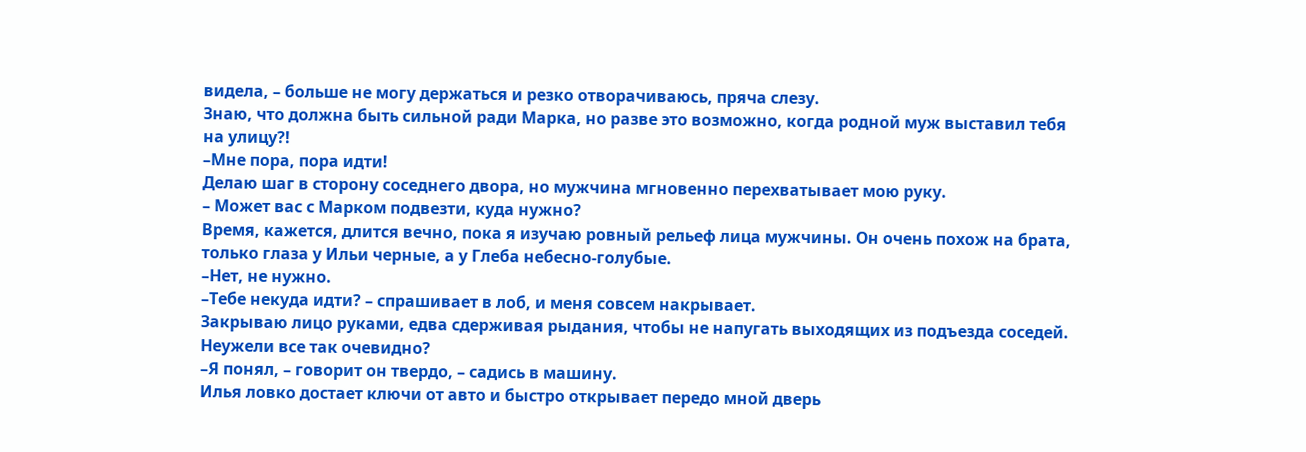видела, – больше не могу держаться и резко отворачиваюсь, пряча слезу.
Знаю, что должна быть сильной ради Марка, но разве это возможно, когда родной муж выставил тебя на улицу?!
–Мне пора, пора идти!
Делаю шаг в сторону соседнего двора, но мужчина мгновенно перехватывает мою руку.
– Может вас с Марком подвезти, куда нужно?
Время, кажется, длится вечно, пока я изучаю ровный рельеф лица мужчины. Он очень похож на брата, только глаза у Ильи черные, а у Глеба небесно-голубые.
–Нет, не нужно.
–Тебе некуда идти? – спрашивает в лоб, и меня совсем накрывает.
Закрываю лицо руками, едва сдерживая рыдания, чтобы не напугать выходящих из подъезда соседей.
Неужели все так очевидно?
–Я понял, – говорит он твердо, – садись в машину.
Илья ловко достает ключи от авто и быстро открывает передо мной дверь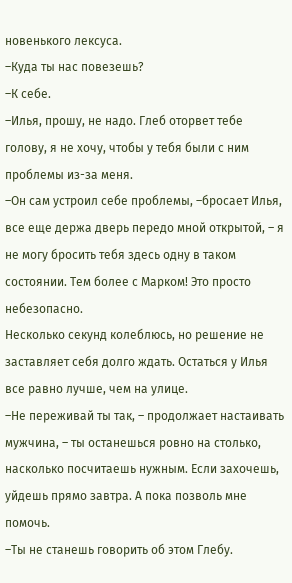новенького лексуса.
–Куда ты нас повезешь?
–К себе.
–Илья, прошу, не надо. Глеб оторвет тебе голову, я не хочу, чтобы у тебя были с ним проблемы из-за меня.
–Он сам устроил себе проблемы, –бросает Илья, все еще держа дверь передо мной открытой, – я не могу бросить тебя здесь одну в таком состоянии. Тем более с Марком! Это просто небезопасно.
Несколько секунд колеблюсь, но решение не заставляет себя долго ждать. Остаться у Илья все равно лучше, чем на улице.
–Не переживай ты так, – продолжает настаивать мужчина, – ты останешься ровно на столько, насколько посчитаешь нужным. Если захочешь, уйдешь прямо завтра. А пока позволь мне помочь.
–Ты не станешь говорить об этом Глебу.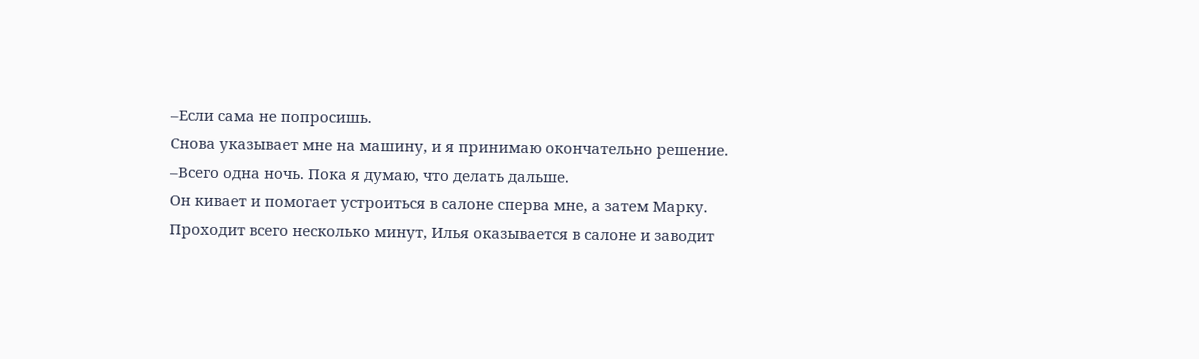–Если сама не попросишь.
Снова указывает мне на машину, и я принимаю окончательно решение.
–Всего одна ночь. Пока я думаю, что делать дальше.
Он кивает и помогает устроиться в салоне сперва мне, а затем Марку.
Проходит всего несколько минут, Илья оказывается в салоне и заводит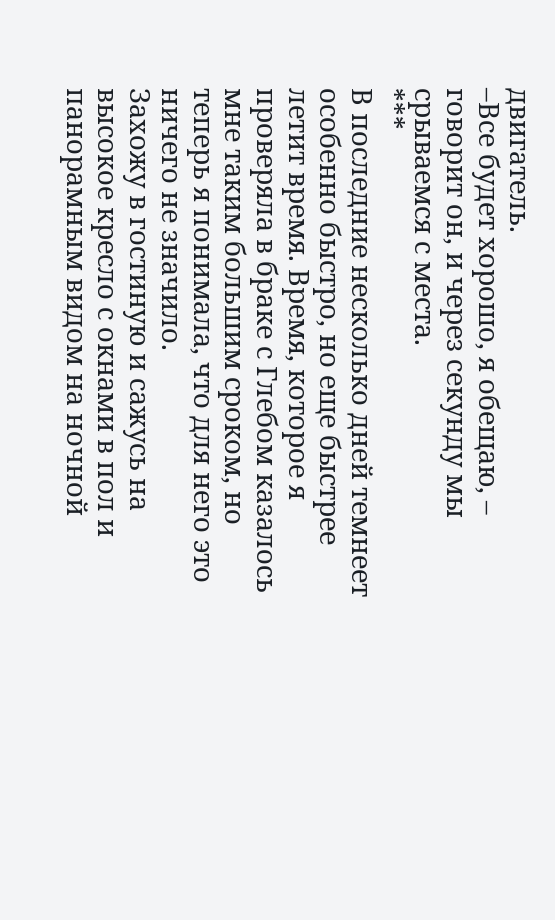двигатель.
–Все будет хорошо, я обещаю, – говорит он, и через секунду мы срываемся с места.
***
В последние несколько дней темнеет особенно быстро, но еще быстрее летит время. Время, которое я проверяла в браке с Глебом казалось мне таким большим сроком, но теперь я понимала, что для него это ничего не значило.
Захожу в гостиную и сажусь на высокое кресло с окнами в пол и панорамным видом на ночной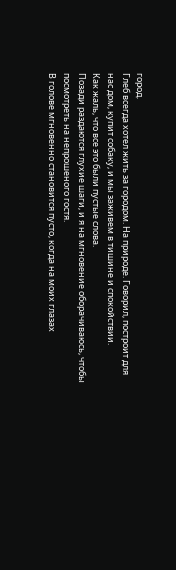город.
Глеб всегда хотел жить за городом. На природе. Говорил, построит для нас дом, купит собаку, и мы заживем в тишине и спокойствии.
Как жаль, что все это были пустые слова.
Позади раздаются глухие шаги, и я на мгновение оборачиваюсь, чтобы посмотреть на непрошеного гостя.
В голове мгновенно становится пусто, когда на моих глазах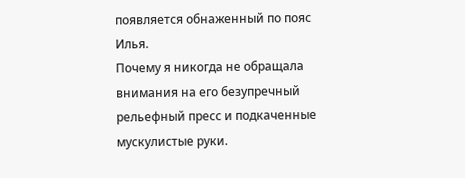появляется обнаженный по пояс Илья.
Почему я никогда не обращала внимания на его безупречный рельефный пресс и подкаченные мускулистые руки.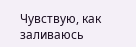Чувствую, как заливаюсь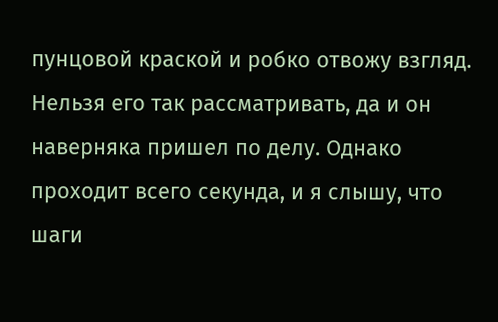пунцовой краской и робко отвожу взгляд. Нельзя его так рассматривать, да и он наверняка пришел по делу. Однако проходит всего секунда, и я слышу, что шаги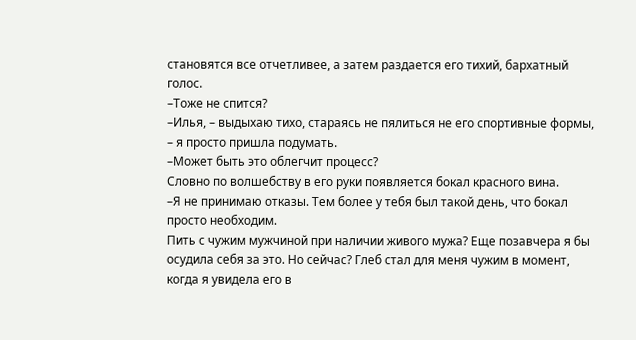становятся все отчетливее, а затем раздается его тихий, бархатный голос.
–Тоже не спится?
–Илья, – выдыхаю тихо, стараясь не пялиться не его спортивные формы, – я просто пришла подумать.
–Может быть это облегчит процесс?
Словно по волшебству в его руки появляется бокал красного вина.
–Я не принимаю отказы. Тем более у тебя был такой день, что бокал просто необходим.
Пить с чужим мужчиной при наличии живого мужа? Еще позавчера я бы осудила себя за это. Но сейчас? Глеб стал для меня чужим в момент, когда я увидела его в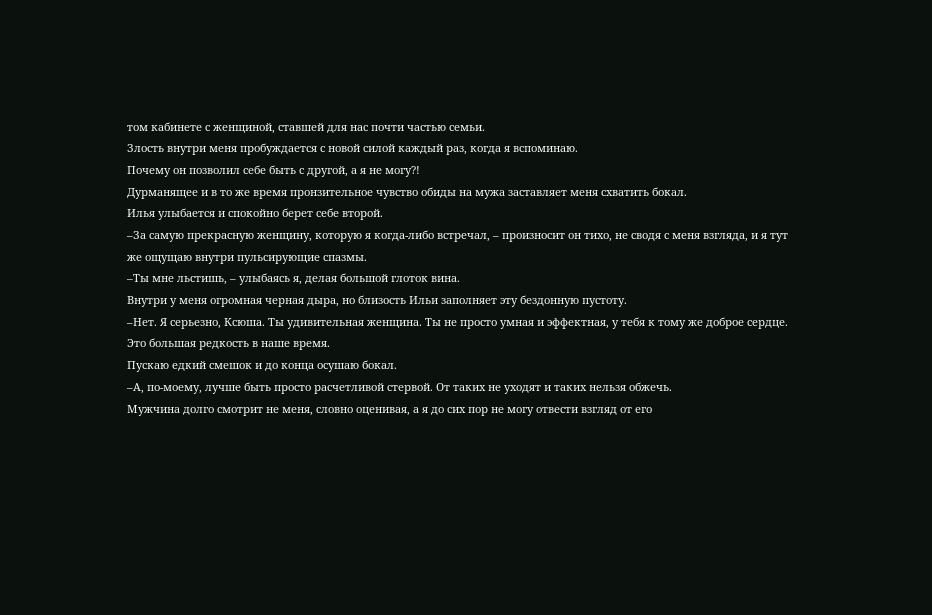том кабинете с женщиной, ставшей для нас почти частью семьи.
Злость внутри меня пробуждается с новой силой каждый раз, когда я вспоминаю.
Почему он позволил себе быть с другой, а я не могу?!
Дурманящее и в то же время пронзительное чувство обиды на мужа заставляет меня схватить бокал.
Илья улыбается и спокойно берет себе второй.
–За самую прекрасную женщину, которую я когда-либо встречал, – произносит он тихо, не сводя с меня взгляда, и я тут же ощущаю внутри пульсирующие спазмы.
–Ты мне льстишь, – улыбаясь я, делая большой глоток вина.
Внутри у меня огромная черная дыра, но близость Ильи заполняет эту бездонную пустоту.
–Нет. Я серьезно, Ксюша. Ты удивительная женщина. Ты не просто умная и эффектная, у тебя к тому же доброе сердце. Это большая редкость в наше время.
Пускаю едкий смешок и до конца осушаю бокал.
–А, по-моему, лучше быть просто расчетливой стервой. От таких не уходят и таких нельзя обжечь.
Мужчина долго смотрит не меня, словно оценивая, а я до сих пор не могу отвести взгляд от его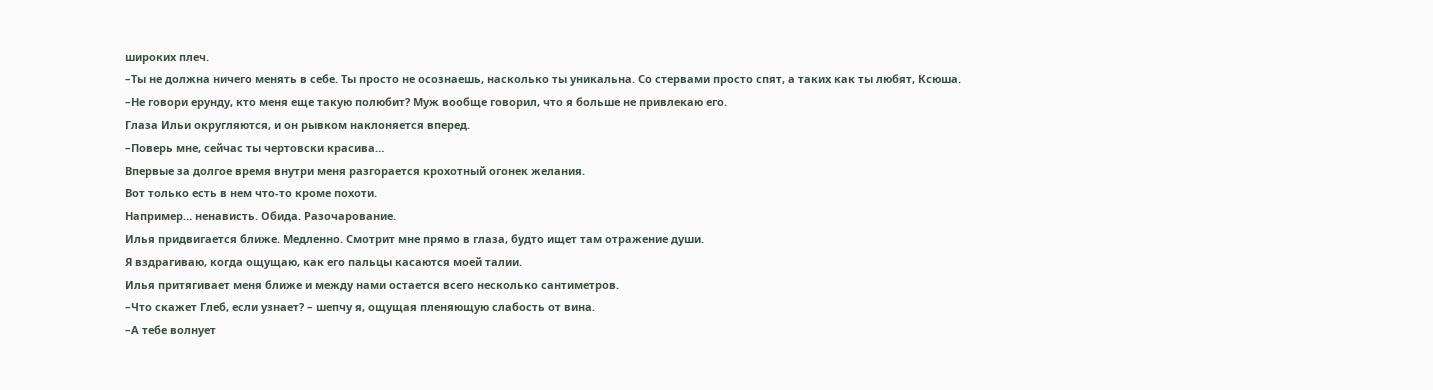широких плеч.
–Ты не должна ничего менять в себе. Ты просто не осознаешь, насколько ты уникальна. Со стервами просто спят, а таких как ты любят, Ксюша.
–Не говори ерунду, кто меня еще такую полюбит? Муж вообще говорил, что я больше не привлекаю его.
Глаза Ильи округляются, и он рывком наклоняется вперед.
–Поверь мне, сейчас ты чертовски красива…
Впервые за долгое время внутри меня разгорается крохотный огонек желания.
Вот только есть в нем что-то кроме похоти.
Например… ненависть. Обида. Разочарование.
Илья придвигается ближе. Медленно. Смотрит мне прямо в глаза, будто ищет там отражение души.
Я вздрагиваю, когда ощущаю, как его пальцы касаются моей талии.
Илья притягивает меня ближе и между нами остается всего несколько сантиметров.
–Что скажет Глеб, если узнает? – шепчу я, ощущая пленяющую слабость от вина.
–А тебе волнует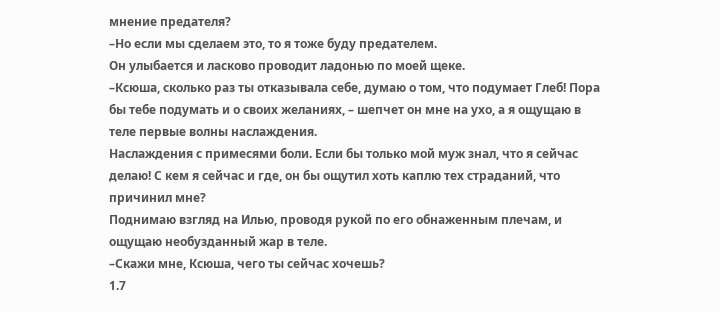мнение предателя?
–Но если мы сделаем это, то я тоже буду предателем.
Он улыбается и ласково проводит ладонью по моей щеке.
–Ксюша, сколько раз ты отказывала себе, думаю о том, что подумает Глеб! Пора бы тебе подумать и о своих желаниях, – шепчет он мне на ухо, а я ощущаю в теле первые волны наслаждения.
Наслаждения с примесями боли. Если бы только мой муж знал, что я сейчас делаю! С кем я сейчас и где, он бы ощутил хоть каплю тех страданий, что причинил мне?
Поднимаю взгляд на Илью, проводя рукой по его обнаженным плечам, и ощущаю необузданный жар в теле.
–Скажи мне, Ксюша, чего ты сейчас хочешь?
1.7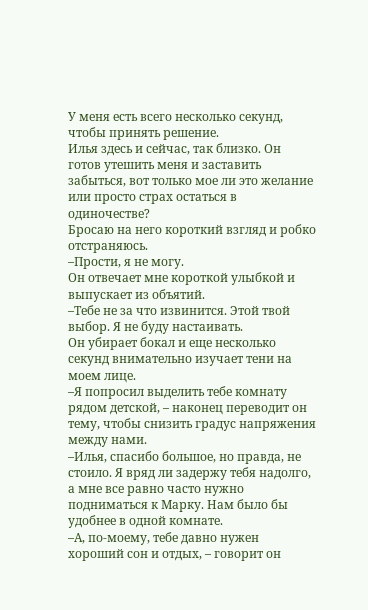У меня есть всего несколько секунд, чтобы принять решение.
Илья здесь и сейчас, так близко. Он готов утешить меня и заставить забыться, вот только мое ли это желание или просто страх остаться в одиночестве?
Бросаю на него короткий взгляд и робко отстраняюсь.
–Прости, я не могу.
Он отвечает мне короткой улыбкой и выпускает из объятий.
–Тебе не за что извинится. Этой твой выбор. Я не буду настаивать.
Он убирает бокал и еще несколько секунд внимательно изучает тени на моем лице.
–Я попросил выделить тебе комнату рядом детской, – наконец переводит он тему, чтобы снизить градус напряжения между нами.
–Илья, спасибо большое, но правда, не стоило. Я вряд ли задержу тебя надолго, а мне все равно часто нужно подниматься к Марку. Нам было бы удобнее в одной комнате.
–А, по-моему, тебе давно нужен хороший сон и отдых, – говорит он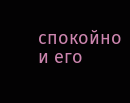спокойно и его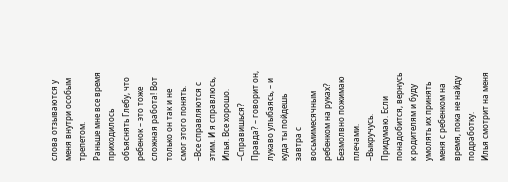слова отзываются у меня внутри особым трепетом.
Раньше мне все время приходилось объяснять Глебу, что ребенок – это тоже сложная работа! Вот только он так и не смог этого понять.
–Все справляются с этим. И я справлюсь, Илья. Все хорошо.
–Справишься? Правда? – говорит он, лукаво улыбаясь, – и куда ты пойдешь завтра с восьмимесячным ребенком на руках?
Безмолвно пожимаю плечами.
–Выкручусь. Придумаю. Если понадобится, вернусь к родителям и буду умолять их принять меня с ребенком на время, пока не найду подработку.
Илья смотрит на меня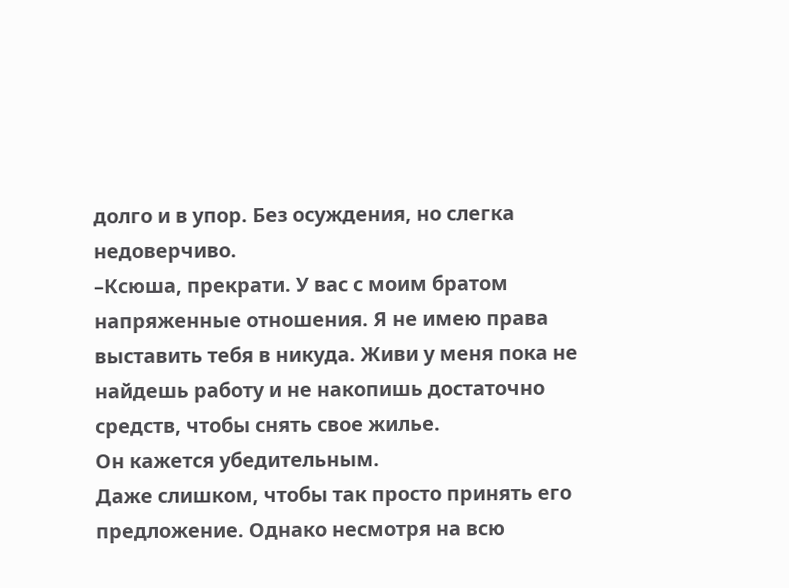долго и в упор. Без осуждения, но слегка недоверчиво.
–Ксюша, прекрати. У вас с моим братом напряженные отношения. Я не имею права выставить тебя в никуда. Живи у меня пока не найдешь работу и не накопишь достаточно средств, чтобы снять свое жилье.
Он кажется убедительным.
Даже слишком, чтобы так просто принять его предложение. Однако несмотря на всю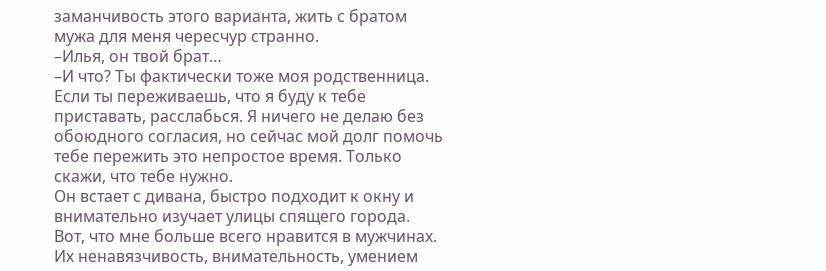заманчивость этого варианта, жить с братом мужа для меня чересчур странно.
–Илья, он твой брат…
–И что? Ты фактически тоже моя родственница. Если ты переживаешь, что я буду к тебе приставать, расслабься. Я ничего не делаю без обоюдного согласия, но сейчас мой долг помочь тебе пережить это непростое время. Только скажи, что тебе нужно.
Он встает с дивана, быстро подходит к окну и внимательно изучает улицы спящего города.
Вот, что мне больше всего нравится в мужчинах. Их ненавязчивость, внимательность, умением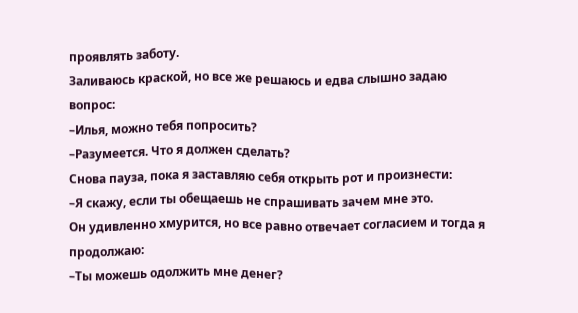проявлять заботу.
Заливаюсь краской, но все же решаюсь и едва слышно задаю вопрос:
–Илья, можно тебя попросить?
–Разумеется. Что я должен сделать?
Снова пауза, пока я заставляю себя открыть рот и произнести:
–Я скажу, если ты обещаешь не спрашивать зачем мне это.
Он удивленно хмурится, но все равно отвечает согласием и тогда я продолжаю:
–Ты можешь одолжить мне денег?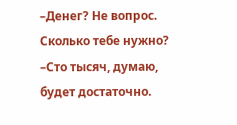–Денег? Не вопрос. Сколько тебе нужно?
–Сто тысяч, думаю, будет достаточно.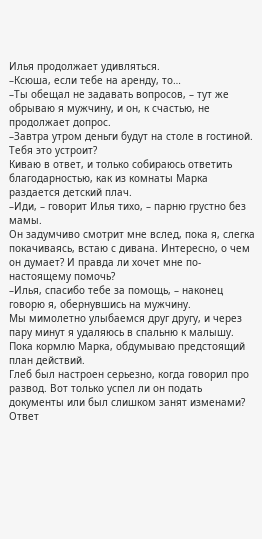Илья продолжает удивляться.
–Ксюша, если тебе на аренду, то…
–Ты обещал не задавать вопросов, – тут же обрываю я мужчину, и он, к счастью, не продолжает допрос.
–Завтра утром деньги будут на столе в гостиной. Тебя это устроит?
Киваю в ответ, и только собираюсь ответить благодарностью, как из комнаты Марка раздается детский плач.
–Иди, – говорит Илья тихо, – парню грустно без мамы.
Он задумчиво смотрит мне вслед, пока я, слегка покачиваясь, встаю с дивана. Интересно, о чем он думает? И правда ли хочет мне по-настоящему помочь?
–Илья, спасибо тебе за помощь, – наконец говорю я, обернувшись на мужчину.
Мы мимолетно улыбаемся друг другу, и через пару минут я удаляюсь в спальню к малышу.
Пока кормлю Марка, обдумываю предстоящий план действий.
Глеб был настроен серьезно, когда говорил про развод. Вот только успел ли он подать документы или был слишком занят изменами? Ответ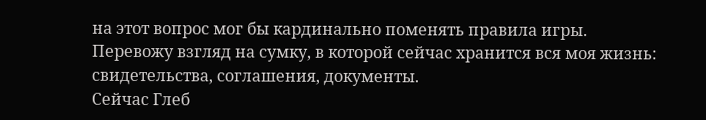на этот вопрос мог бы кардинально поменять правила игры.
Перевожу взгляд на сумку, в которой сейчас хранится вся моя жизнь: свидетельства, соглашения, документы.
Сейчас Глеб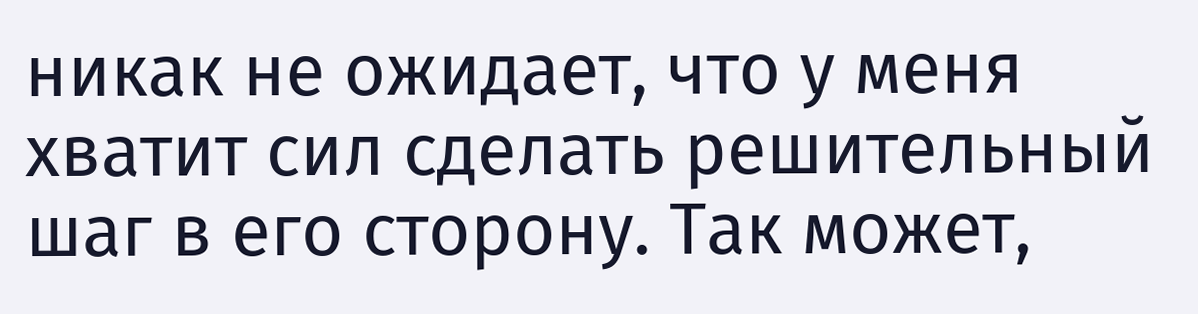никак не ожидает, что у меня хватит сил сделать решительный шаг в его сторону. Так может,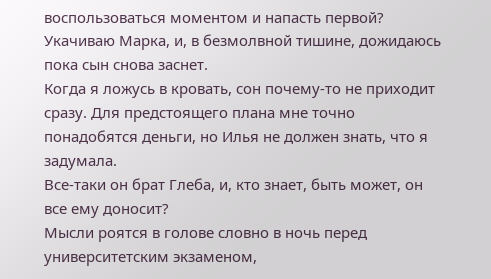воспользоваться моментом и напасть первой?
Укачиваю Марка, и, в безмолвной тишине, дожидаюсь пока сын снова заснет.
Когда я ложусь в кровать, сон почему-то не приходит сразу. Для предстоящего плана мне точно понадобятся деньги, но Илья не должен знать, что я задумала.
Все-таки он брат Глеба, и, кто знает, быть может, он все ему доносит?
Мысли роятся в голове словно в ночь перед университетским экзаменом,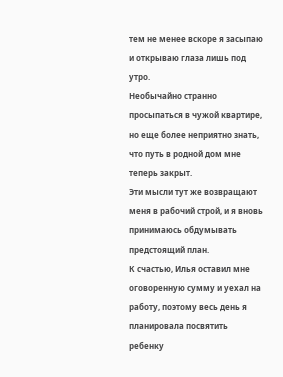тем не менее вскоре я засыпаю и открываю глаза лишь под утро.
Необычайно странно просыпаться в чужой квартире, но еще более неприятно знать, что путь в родной дом мне теперь закрыт.
Эти мысли тут же возвращают меня в рабочий строй, и я вновь принимаюсь обдумывать предстоящий план.
К счастью, Илья оставил мне оговоренную сумму и уехал на работу, поэтому весь день я планировала посвятить ребенку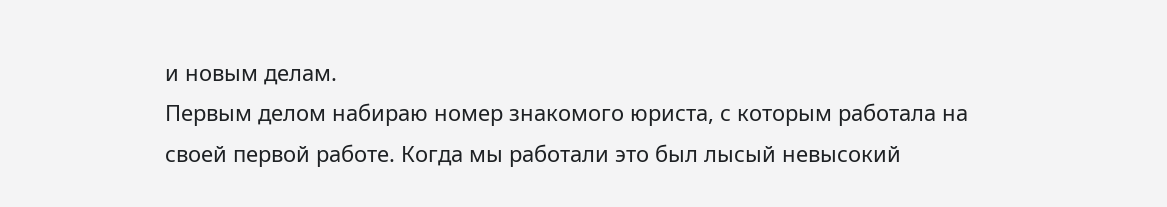и новым делам.
Первым делом набираю номер знакомого юриста, с которым работала на своей первой работе. Когда мы работали это был лысый невысокий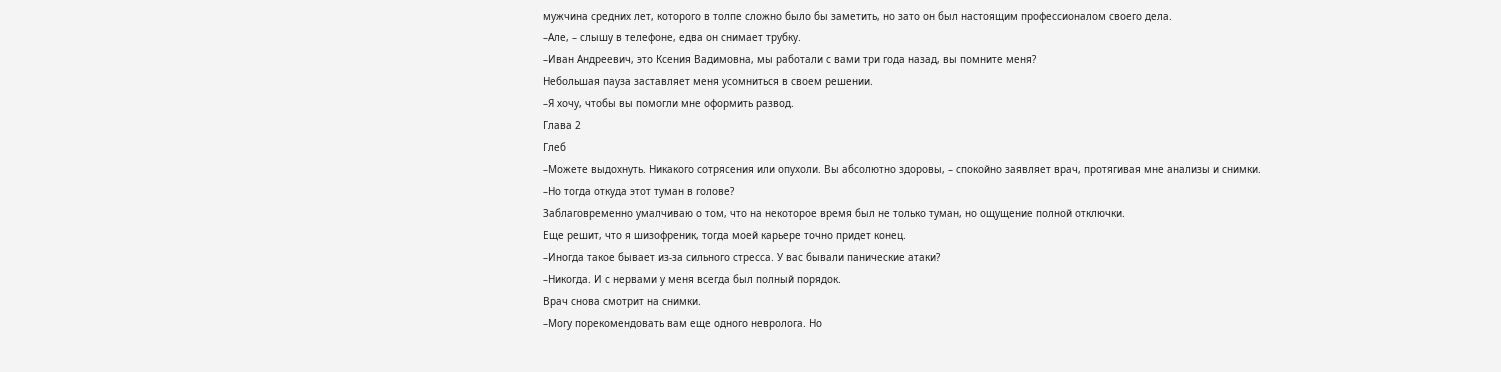мужчина средних лет, которого в толпе сложно было бы заметить, но зато он был настоящим профессионалом своего дела.
–Але, – слышу в телефоне, едва он снимает трубку.
–Иван Андреевич, это Ксения Вадимовна, мы работали с вами три года назад, вы помните меня?
Небольшая пауза заставляет меня усомниться в своем решении.
–Я хочу, чтобы вы помогли мне оформить развод.
Глава 2
Глеб
–Можете выдохнуть. Никакого сотрясения или опухоли. Вы абсолютно здоровы, – спокойно заявляет врач, протягивая мне анализы и снимки.
–Но тогда откуда этот туман в голове?
Заблаговременно умалчиваю о том, что на некоторое время был не только туман, но ощущение полной отключки.
Еще решит, что я шизофреник, тогда моей карьере точно придет конец.
–Иногда такое бывает из-за сильного стресса. У вас бывали панические атаки?
–Никогда. И с нервами у меня всегда был полный порядок.
Врач снова смотрит на снимки.
–Могу порекомендовать вам еще одного невролога. Но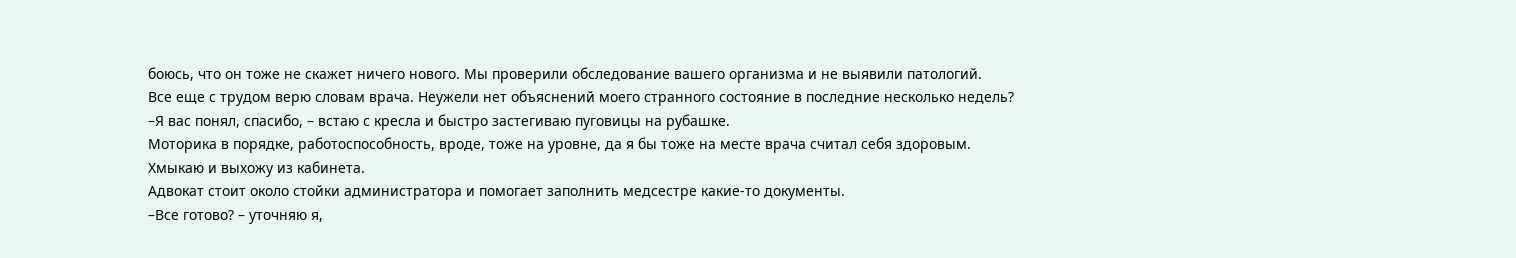боюсь, что он тоже не скажет ничего нового. Мы проверили обследование вашего организма и не выявили патологий.
Все еще с трудом верю словам врача. Неужели нет объяснений моего странного состояние в последние несколько недель?
–Я вас понял, спасибо, – встаю с кресла и быстро застегиваю пуговицы на рубашке.
Моторика в порядке, работоспособность, вроде, тоже на уровне, да я бы тоже на месте врача считал себя здоровым.
Хмыкаю и выхожу из кабинета.
Адвокат стоит около стойки администратора и помогает заполнить медсестре какие-то документы.
–Все готово? – уточняю я,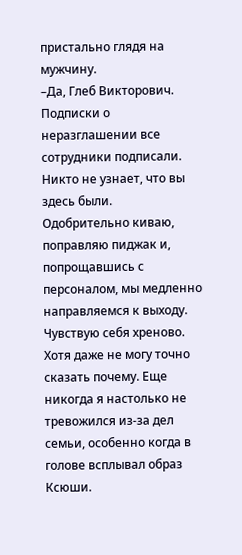пристально глядя на мужчину.
–Да, Глеб Викторович. Подписки о неразглашении все сотрудники подписали. Никто не узнает, что вы здесь были.
Одобрительно киваю, поправляю пиджак и, попрощавшись с персоналом, мы медленно направляемся к выходу.
Чувствую себя хреново. Хотя даже не могу точно сказать почему. Еще никогда я настолько не тревожился из-за дел семьи, особенно когда в голове всплывал образ Ксюши.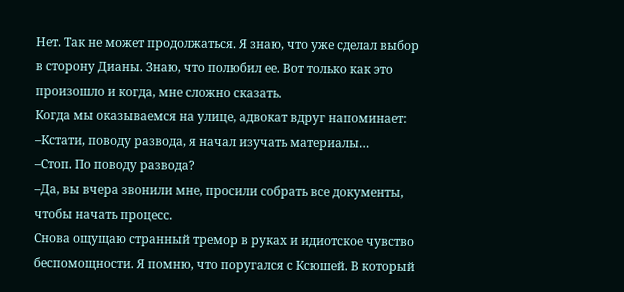Нет. Так не может продолжаться. Я знаю, что уже сделал выбор в сторону Дианы. Знаю, что полюбил ее. Вот только как это произошло и когда, мне сложно сказать.
Когда мы оказываемся на улице, адвокат вдруг напоминает:
–Кстати, поводу развода, я начал изучать материалы…
–Стоп. По поводу развода?
–Да, вы вчера звонили мне, просили собрать все документы, чтобы начать процесс.
Снова ощущаю странный тремор в руках и идиотское чувство беспомощности. Я помню, что поругался с Ксюшей. В который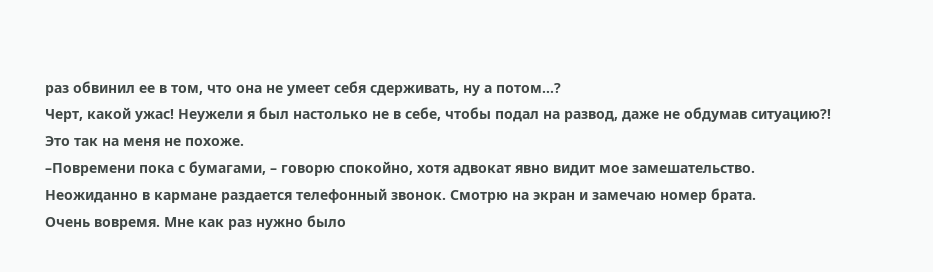раз обвинил ее в том, что она не умеет себя сдерживать, ну а потом…?
Черт, какой ужас! Неужели я был настолько не в себе, чтобы подал на развод, даже не обдумав ситуацию?!
Это так на меня не похоже.
–Повремени пока с бумагами, – говорю спокойно, хотя адвокат явно видит мое замешательство.
Неожиданно в кармане раздается телефонный звонок. Смотрю на экран и замечаю номер брата.
Очень вовремя. Мне как раз нужно было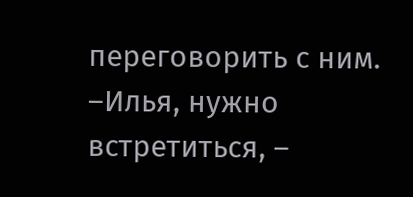переговорить с ним.
–Илья, нужно встретиться, –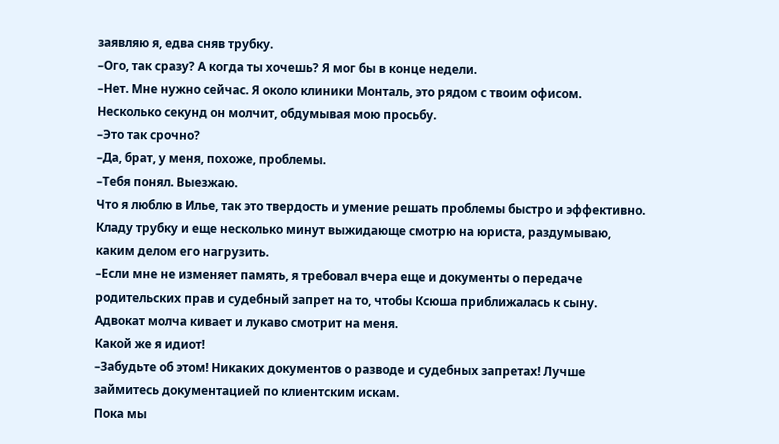заявляю я, едва сняв трубку.
–Ого, так сразу? А когда ты хочешь? Я мог бы в конце недели.
–Нет. Мне нужно сейчас. Я около клиники Монталь, это рядом с твоим офисом.
Несколько секунд он молчит, обдумывая мою просьбу.
–Это так срочно?
–Да, брат, у меня, похоже, проблемы.
–Тебя понял. Выезжаю.
Что я люблю в Илье, так это твердость и умение решать проблемы быстро и эффективно.
Кладу трубку и еще несколько минут выжидающе смотрю на юриста, раздумываю, каким делом его нагрузить.
–Если мне не изменяет память, я требовал вчера еще и документы о передаче родительских прав и судебный запрет на то, чтобы Ксюша приближалась к сыну.
Адвокат молча кивает и лукаво смотрит на меня.
Какой же я идиот!
–Забудьте об этом! Никаких документов о разводе и судебных запретах! Лучше займитесь документацией по клиентским искам.
Пока мы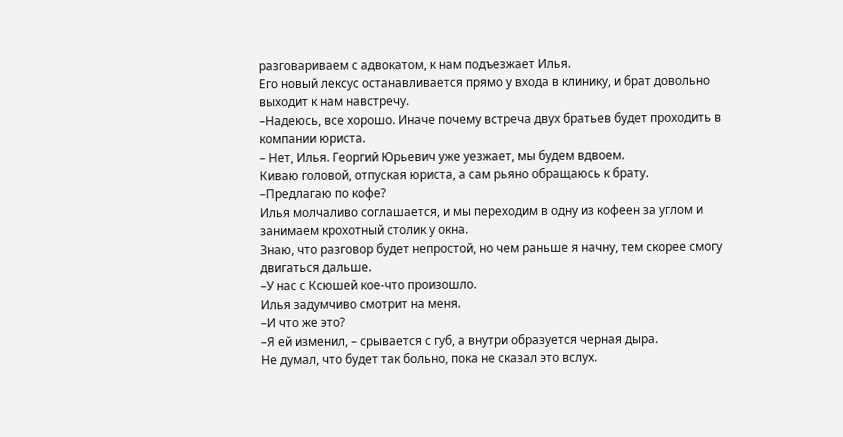разговариваем с адвокатом, к нам подъезжает Илья.
Его новый лексус останавливается прямо у входа в клинику, и брат довольно выходит к нам навстречу.
–Надеюсь, все хорошо. Иначе почему встреча двух братьев будет проходить в компании юриста.
– Нет, Илья. Георгий Юрьевич уже уезжает, мы будем вдвоем.
Киваю головой, отпуская юриста, а сам рьяно обращаюсь к брату.
–Предлагаю по кофе?
Илья молчаливо соглашается, и мы переходим в одну из кофеен за углом и занимаем крохотный столик у окна.
Знаю, что разговор будет непростой, но чем раньше я начну, тем скорее смогу двигаться дальше.
–У нас с Ксюшей кое-что произошло.
Илья задумчиво смотрит на меня.
–И что же это?
–Я ей изменил, – срывается с губ, а внутри образуется черная дыра.
Не думал, что будет так больно, пока не сказал это вслух.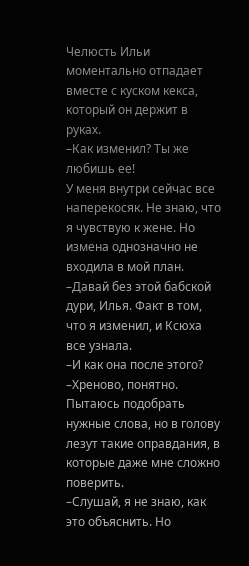Челюсть Ильи моментально отпадает вместе с куском кекса, который он держит в руках.
–Как изменил? Ты же любишь ее!
У меня внутри сейчас все наперекосяк. Не знаю, что я чувствую к жене. Но измена однозначно не входила в мой план.
–Давай без этой бабской дури, Илья. Факт в том, что я изменил, и Ксюха все узнала.
–И как она после этого?
–Хреново, понятно.
Пытаюсь подобрать нужные слова, но в голову лезут такие оправдания, в которые даже мне сложно поверить.
–Слушай, я не знаю, как это объяснить. Но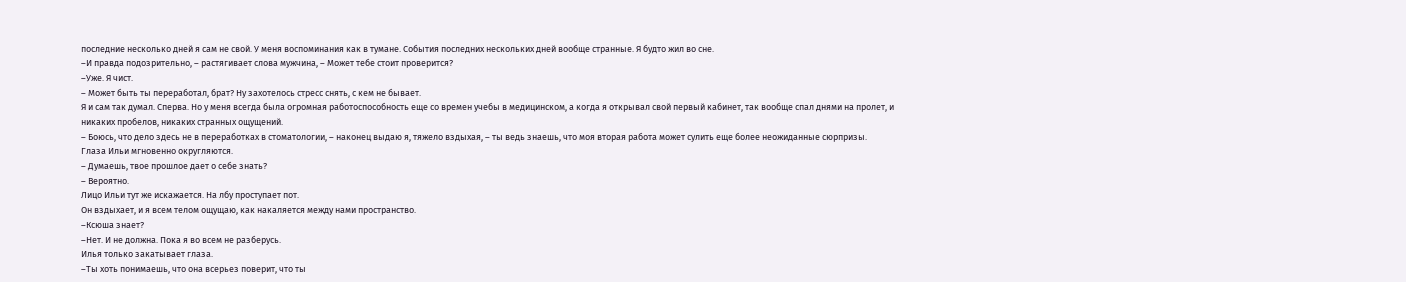последние несколько дней я сам не свой. У меня воспоминания как в тумане. События последних нескольких дней вообще странные. Я будто жил во сне.
–И правда подозрительно, – растягивает слова мужчина, – Может тебе стоит проверится?
–Уже. Я чист.
– Может быть ты переработал, брат? Ну захотелось стресс снять, с кем не бывает.
Я и сам так думал. Сперва. Но у меня всегда была огромная работоспособность еще со времен учебы в медицинском, а когда я открывал свой первый кабинет, так вообще спал днями на пролет, и никаких пробелов, никаких странных ощущений.
– Боюсь, что дело здесь не в переработках в стоматологии, – наконец выдаю я, тяжело вздыхая, – ты ведь знаешь, что моя вторая работа может сулить еще более неожиданные сюрпризы.
Глаза Ильи мгновенно округляются.
– Думаешь, твое прошлое дает о себе знать?
– Вероятно.
Лицо Ильи тут же искажается. На лбу проступает пот.
Он вздыхает, и я всем телом ощущаю, как накаляется между нами пространство.
–Ксюша знает?
–Нет. И не должна. Пока я во всем не разберусь.
Илья только закатывает глаза.
–Ты хоть понимаешь, что она всерьез поверит, что ты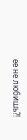ее не любишь?!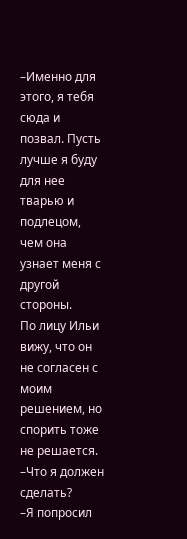–Именно для этого, я тебя сюда и позвал. Пусть лучше я буду для нее тварью и подлецом, чем она узнает меня с другой стороны.
По лицу Ильи вижу, что он не согласен с моим решением, но спорить тоже не решается.
–Что я должен сделать?
–Я попросил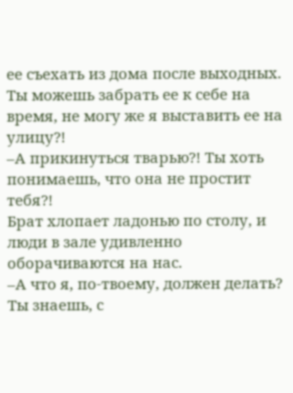ее съехать из дома после выходных. Ты можешь забрать ее к себе на время, не могу же я выставить ее на улицу?!
–А прикинуться тварью?! Ты хоть понимаешь, что она не простит тебя?!
Брат хлопает ладонью по столу, и люди в зале удивленно оборачиваются на нас.
–А что я, по-твоему, должен делать? Ты знаешь, с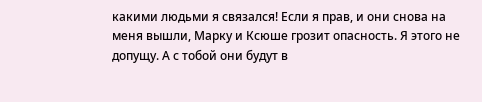какими людьми я связался! Если я прав, и они снова на меня вышли, Марку и Ксюше грозит опасность. Я этого не допущу. А с тобой они будут в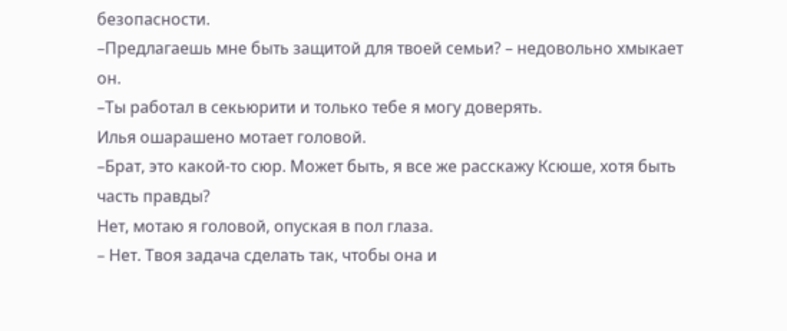безопасности.
–Предлагаешь мне быть защитой для твоей семьи? – недовольно хмыкает он.
–Ты работал в секьюрити и только тебе я могу доверять.
Илья ошарашено мотает головой.
–Брат, это какой-то сюр. Может быть, я все же расскажу Ксюше, хотя быть часть правды?
Нет, мотаю я головой, опуская в пол глаза.
– Нет. Твоя задача сделать так, чтобы она и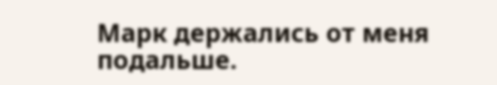Марк держались от меня подальше.